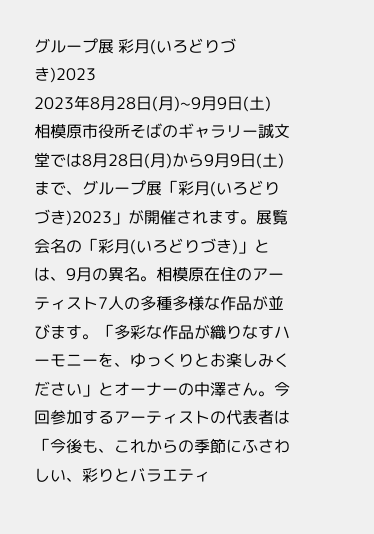グループ展 彩月(いろどりづき)2023
2023年8月28日(月)~9月9日(土)
相模原市役所そばのギャラリー誠文堂では8月28日(月)から9月9日(土)まで、グループ展「彩月(いろどりづき)2023」が開催されます。展覧会名の「彩月(いろどりづき)」とは、9月の異名。相模原在住のアーティスト7人の多種多様な作品が並びます。「多彩な作品が織りなすハーモニーを、ゆっくりとお楽しみください」とオーナーの中澤さん。今回参加するアーティストの代表者は「今後も、これからの季節にふさわしい、彩りとバラエティ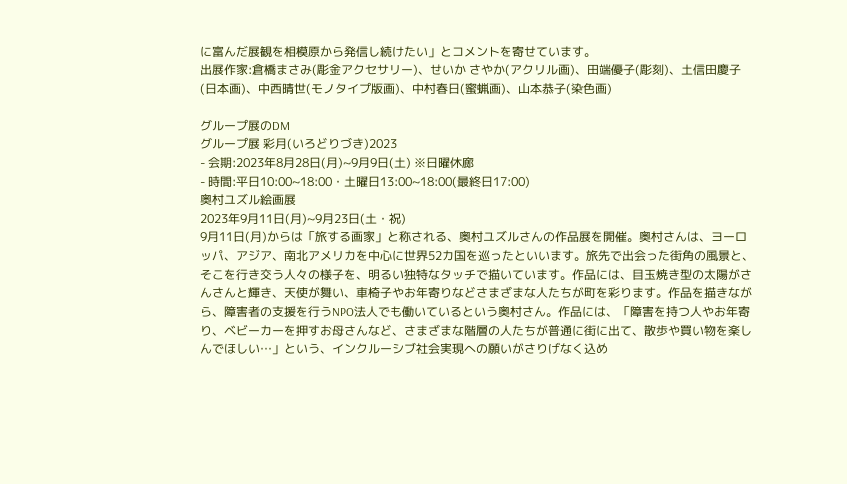に富んだ展観を相模原から発信し続けたい」とコメントを寄せています。
出展作家:倉橋まさみ(彫金アクセサリー)、せいか さやか(アクリル画)、田端優子(彫刻)、土信田慶子(日本画)、中西晴世(モノタイプ版画)、中村春日(蜜蝋画)、山本恭子(染色画)

グループ展のDM
グループ展 彩月(いろどりづき)2023
- 会期:2023年8月28日(月)~9月9日(土) ※日曜休廊
- 時間:平日10:00~18:00・土曜日13:00~18:00(最終日17:00)
奥村ユズル絵画展
2023年9月11日(月)~9月23日(土・祝)
9月11日(月)からは「旅する画家」と称される、奥村ユズルさんの作品展を開催。奥村さんは、ヨーロッパ、アジア、南北アメリカを中心に世界52カ国を巡ったといいます。旅先で出会った街角の風景と、そこを行き交う人々の様子を、明るい独特なタッチで描いています。作品には、目玉焼き型の太陽がさんさんと輝き、天使が舞い、車椅子やお年寄りなどさまざまな人たちが町を彩ります。作品を描きながら、障害者の支援を行うNPO法人でも働いているという奥村さん。作品には、「障害を持つ人やお年寄り、ベビーカーを押すお母さんなど、さまざまな階層の人たちが普通に街に出て、散歩や買い物を楽しんでほしい…」という、インクルーシブ社会実現への願いがさりげなく込め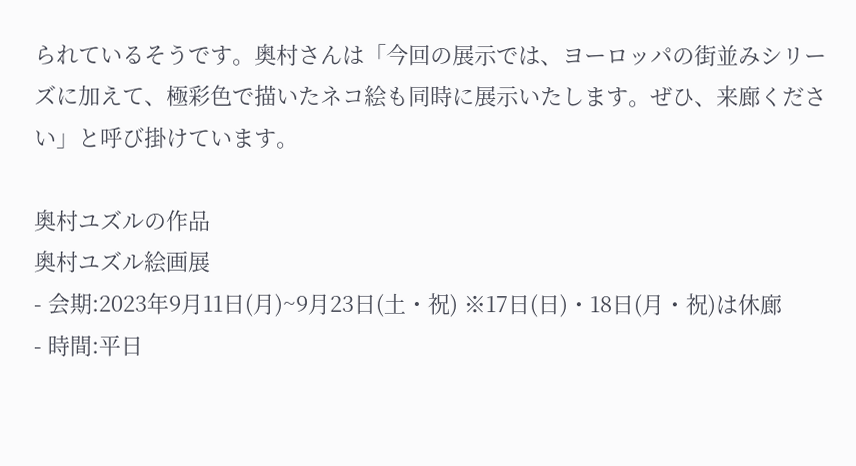られているそうです。奥村さんは「今回の展示では、ヨーロッパの街並みシリーズに加えて、極彩色で描いたネコ絵も同時に展示いたします。ぜひ、来廊ください」と呼び掛けています。

奥村ユズルの作品
奥村ユズル絵画展
- 会期:2023年9月11日(月)~9月23日(土・祝) ※17日(日)・18日(月・祝)は休廊
- 時間:平日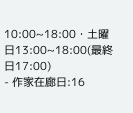10:00~18:00・土曜日13:00~18:00(最終日17:00)
- 作家在廊日:16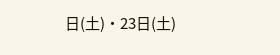日(土)・23日(土)